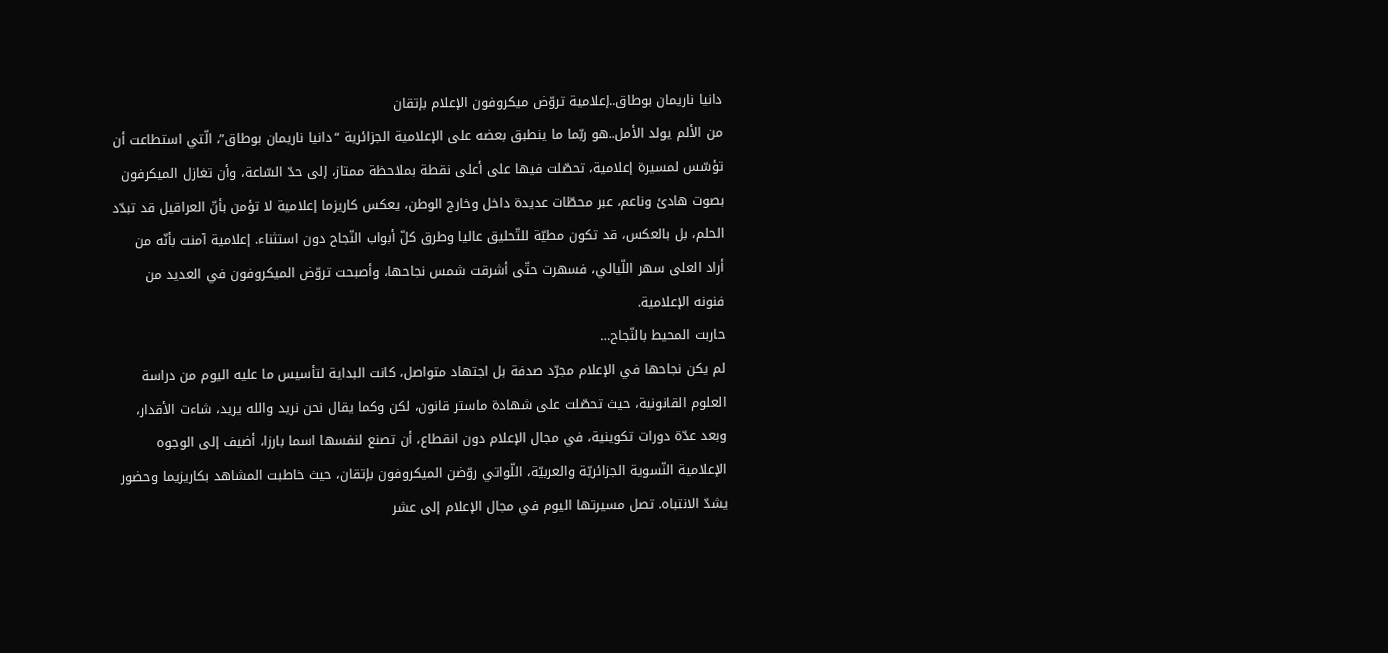دانيا ناريمان بوطاق..إعلامية تروّض ميكروفون الإعلام بإتقان
من الألم يولد الأمل..هو ربّما ما ينطبق بعضه على الإعلامية الجزائرية “دانيا ناريمان بوطاق”، الّتي استطاعت أن تؤسّس لمسيرة إعلامية، تحصّلت فيها على أعلى نقطة بملاحظة ممتاز، إلى حدّ السّاعة، وأن تغازل الميكرفون بصوت هادئ وناعم، عبر محطّات عديدة داخل وخارج الوطن، يعكس كاريزما إعلامية لا تؤمن بأنّ العراقيل قد تبدّد الحلم، بل بالعكس، قد تكون مطيّة للتّحليق عاليا وطرق كلّ أبواب النّجاح دون استثناء. إعلامية آمنت بأنّه من أراد العلى سهر اللّيالي، فسهرت حتّى أشرقت شمس نجاحها، وأصبحت تروّض الميكروفون في العديد من فنونه الإعلامية.
حاربت المحيط بالنّجاح…
لم يكن نجاحها في الإعلام مجرّد صدفة بل اجتهاد متواصل، كانت البداية لتأسيس ما عليه اليوم من دراسة العلوم القانونية، حيث تحصّلت على شهادة ماستر قانون، لكن وكما يقال نحن نريد والله يريد، شاءت الأقدار، وبعد عدّة دورات تكوينية، في مجال الإعلام دون انقطاع، أن تصنع لنفسها اسما بارزا، أضيف إلى الوجوه الإعلامية النّسوية الجزائريّة والعربيّة، اللّواتي روّضن الميكروفون بإتقان، حيث خاطبت المشاهد بكاريزيما وحضور يشدّ الانتباه. تصل مسيرتها اليوم في مجال الإعلام إلى عشر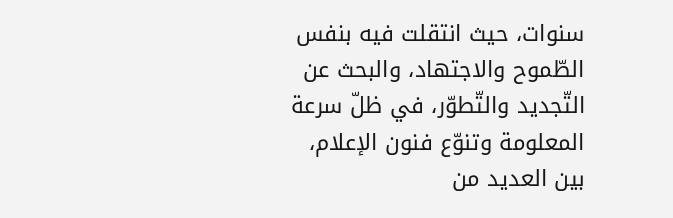سنوات، حيث انتقلت فيه بنفس الطّموح والاجتهاد، والبحث عن التّجديد والتّطوّر، في ظلّ سرعة المعلومة وتنوّع فنون الإعلام، بين العديد من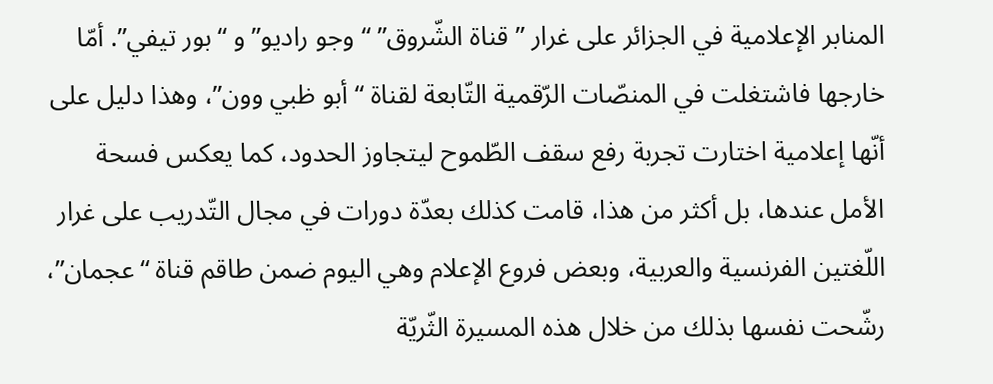المنابر الإعلامية في الجزائر على غرار ” قناة الشّروق” “وجو راديو” و “بور تيفي”. أمّا خارجها فاشتغلت في المنصّات الرّقمية التّابعة لقناة “أبو ظبي وون”، وهذا دليل على أنّها إعلامية اختارت تجربة رفع سقف الطّموح ليتجاوز الحدود، كما يعكس فسحة الأمل عندها، بل أكثر من هذا، قامت كذلك بعدّة دورات في مجال التّدريب على غرار اللّغتين الفرنسية والعربية، وبعض فروع الإعلام وهي اليوم ضمن طاقم قناة “عجمان”، رشّحت نفسها بذلك من خلال هذه المسيرة الثّريّة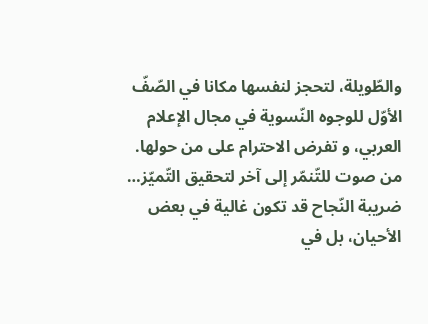والطّويلة، لتحجز لنفسها مكانا في الصّفّ الأوّل للوجوه النّسوية في مجال الإعلام العربي، و تفرض الاحترام على من حولها.
من صوت للتّنمّر إلى آخر لتحقيق التّميّز…
ضريبة النّجاح قد تكون غالية في بعض الأحيان، بل في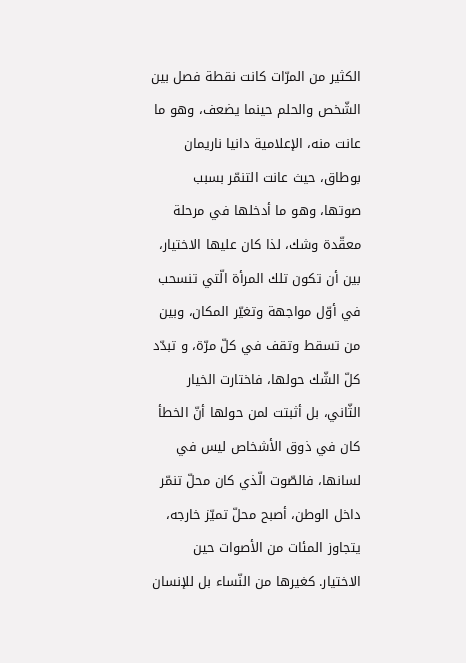الكثير من المرّات كانت نقطة فصل بين الشّخص والحلم حينما يضعف، وهو ما عانت منه، الإعلامية دانيا ناريمان بوطاق، حيث عانت التنمّر بسبب صوتها، وهو ما أدخلها في مرحلة معقّدة وشك، لذا كان عليها الاختيار، بين أن تكون تلك المرأة الّتي تنسحب في أوّل مواجهة وتغيّر المكان، وبين من تسقط وتقف في كلّ مرّة، و تبدّد كلّ الشّك حولها، فاختارت الخيار الثّاني، بل أثبتت لمن حولها أنّ الخطأ كان في ذوق الأشخاص ليس في لسانها، فالصّوت الّذي كان محلّ تنمّر داخل الوطن، أصبح محلّ تميّز خارجه، يتجاوز المئات من الأصوات حين الاختيار. كغيرها من النّساء بل للإنسان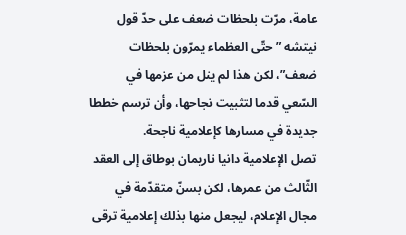عامة، مرّت بلحظات ضعف على حدّ قول نيتشه ” حتّى العظماء يمرّون بلحظات ضعف”، لكن هذا لم ينل من عزمها في السّعي قدما لتثبيت نجاحها، وأن ترسم خططا جديدة في مسارها كإعلامية ناجحة.
تصل الإعلامية دانيا ناريمان بوطاق إلى العقد الثّالث من عمرها، لكن بسنّ متقدّمة في مجال الإعلام، ليجعل منها بذلك إعلامية ترقى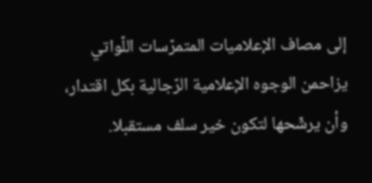إلى مصاف الإعلاميات المتمرّسات اللّواتي يزاحمن الوجوه الإعلامية الرّجالية بكل اقتدار، وأن يرشّحها لتكون خير سلف مستقبلا.